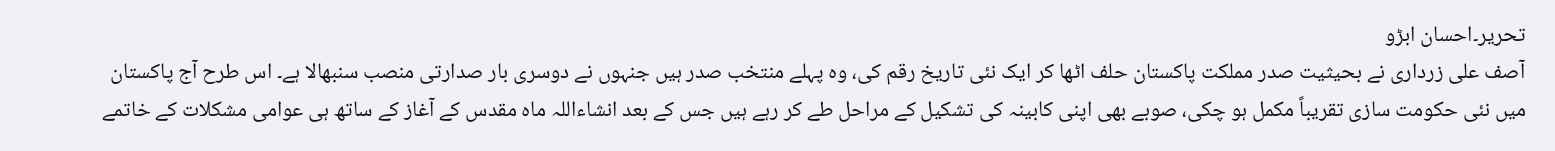تحریر۔احسان ابڑو
آصف علی زرداری نے بحیثیت صدر مملکت پاکستان حلف اٹھا کر ایک نئی تاریخ رقم کی، وہ پہلے منتخب صدر ہیں جنہوں نے دوسری بار صدارتی منصب سنبھالا ہے۔ اس طرح آج پاکستان میں نئی حکومت سازی تقریباً مکمل ہو چکی، صوبے بھی اپنی کابینہ کی تشکیل کے مراحل طے کر رہے ہیں جس کے بعد انشاءاللہ ماہ مقدس کے آغاز کے ساتھ ہی عوامی مشکلات کے خاتمے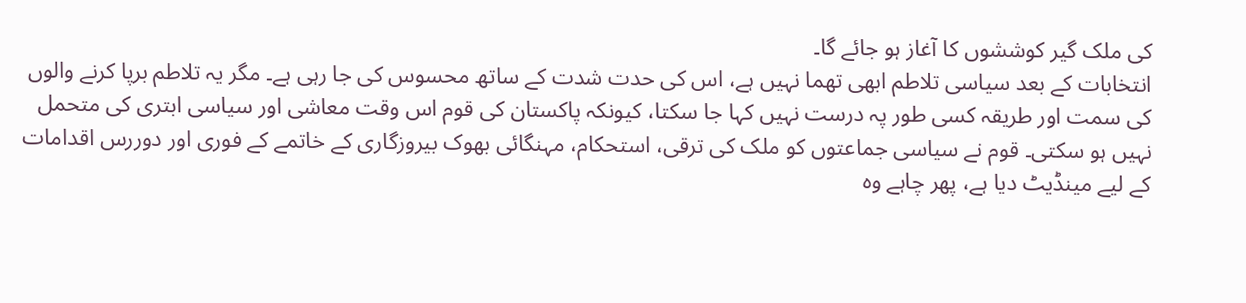کی ملک گیر کوششوں کا آغاز ہو جائے گا۔
انتخابات کے بعد سیاسی تلاطم ابھی تھما نہیں ہے، اس کی حدت شدت کے ساتھ محسوس کی جا رہی ہے۔ مگر یہ تلاطم برپا کرنے والوں کی سمت اور طریقہ کسی طور پہ درست نہیں کہا جا سکتا، کیونکہ پاکستان کی قوم اس وقت معاشی اور سیاسی ابتری کی متحمل نہیں ہو سکتی۔ قوم نے سیاسی جماعتوں کو ملک کی ترقی، استحکام، مہنگائی بھوک بیروزگاری کے خاتمے کے فوری اور دوررس اقدامات کے لیے مینڈیٹ دیا ہے، پھر چاہے وہ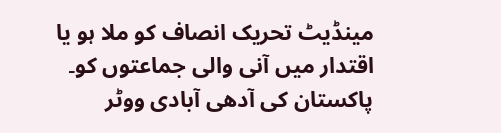مینڈیٹ تحریک انصاف کو ملا ہو یا اقتدار میں آنی والی جماعتوں کو۔
پاکستان کی آدھی آبادی ووٹر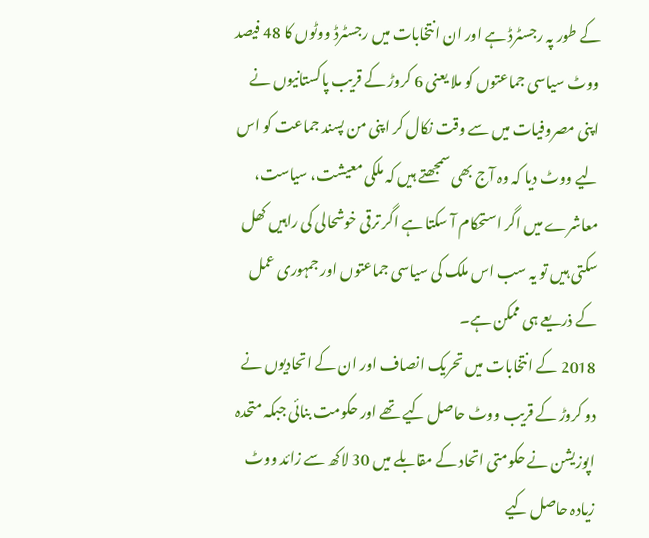کے طور پہ رجسٹرڈ ہے اور ان انتخابات میں رجسٹرڈ ووٹوں کا 48 فیصد ووٹ سیاسی جماعتوں کو ملا یعنی 6 کروڑ کے قریب پاکستانیوں نے اپنی مصروفیات میں سے وقت نکال کر اپنی من پسند جماعت کو اس لیے ووٹ دیا کہ وہ آج بھی سمجھتے ہیں کہ ملکی معیشت، سیاست، معاشرے میں اگر استحکام آ سکتا ہے اگر ترقی خوشحالی کی راہیں کھل سکتی ہیں تو یہ سب اس ملک کی سیاسی جماعتوں اور جمہوری عمل کے ذریعے ہی ممکن ہے۔
2018 کے انتخابات میں تحریک انصاف اور ان کے اتحادیوں نے دو کروڑ کے قریب ووٹ حاصل کیے تھے اور حکومت بنائی جبکہ متحدہ اپوزیشن نے حکومتی اتحاد کے مقابلے میں 30 لاکھ سے زائد ووٹ زیادہ حاصل کیے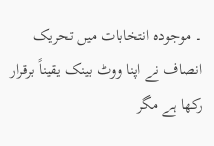۔ موجودہ انتخابات میں تحریک انصاف نے اپنا ووٹ بینک یقیناً برقرار رکھا ہے مگر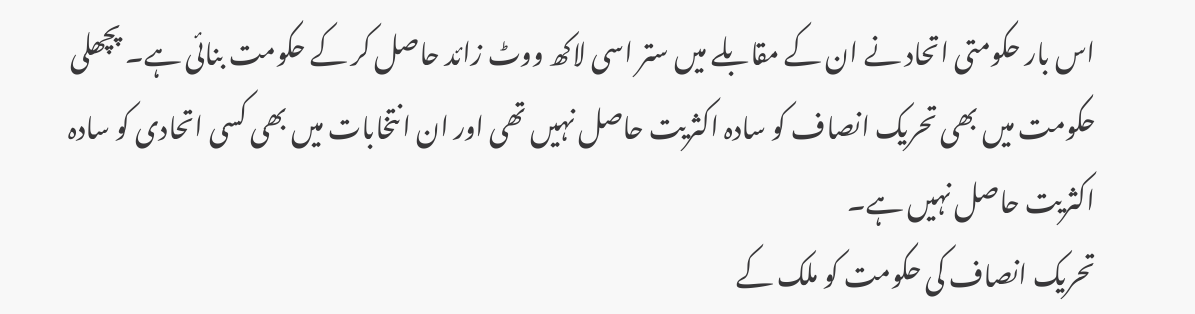اس بار حکومتی اتحاد نے ان کے مقابلے میں ستر اسی لاکھ ووٹ زائد حاصل کر کے حکومت بنائی ہے۔ پچھلی حکومت میں بھی تحریک انصاف کو سادہ اکثریت حاصل نہیں تھی اور ان انتخابات میں بھی کسی اتحادی کو سادہ اکثریت حاصل نہیں ہے۔
تحریک انصاف کی حکومت کو ملک کے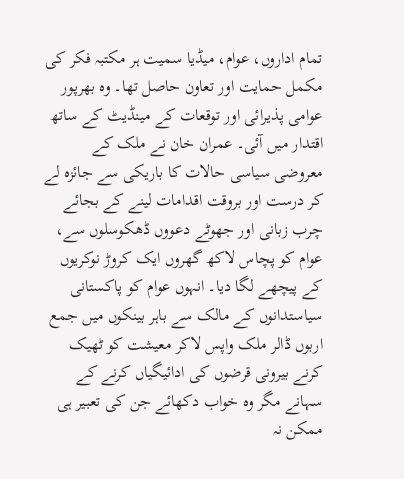تمام اداروں، عوام، میڈیا سمیت ہر مکتبہ فکر کی مکمل حمایت اور تعاون حاصل تھا۔ وہ بھرپور عوامی پذیرائی اور توقعات کے مینڈیٹ کے ساتھ اقتدار میں آئی۔ عمران خان نے ملک کے معروضی سیاسی حالات کا باریکی سے جائزہ لے کر درست اور بروقت اقدامات لینے کے بجائے چرب زبانی اور جھوٹے دعووں ڈھکوسلوں سے، عوام کو پچاس لاکھ گھروں ایک کروڑ نوکریوں کے پیچھے لگا دیا۔ انہوں عوام کو پاکستانی سیاستدانوں کے مالک سے باہر بینکوں میں جمع اربوں ڈالر ملک واپس لاکر معیشت کو ٹھیک کرنے بیرونی قرضوں کی ادائیگیاں کرنے کے سہانے مگر وہ خواب دکھائے جن کی تعبیر ہی ممکن نہ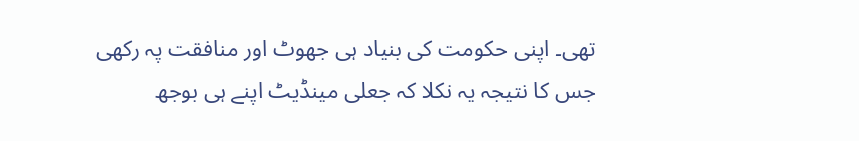تھی۔ اپنی حکومت کی بنیاد ہی جھوٹ اور منافقت پہ رکھی جس کا نتیجہ یہ نکلا کہ جعلی مینڈیٹ اپنے ہی بوجھ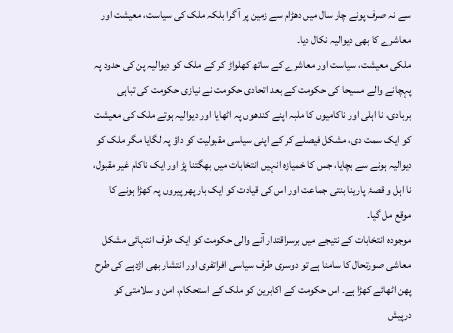سے نہ صرف پونے چار سال میں دھڑام سے زمین پر آ گرا بلکہ ملک کی سیاست، معیشت اور معاشرے کا بھی دیوالیہ نکال دیا۔
ملکی معیشت، سیاست اور معاشرے کے ساتھ کھلواڑ کر کے ملک کو دیوالیہ پن کی حدود پہ پہچانے والے مسیحا کی حکومت کے بعد اتحادی حکومت نے نیازی حکومت کی تباہی بربادی، نا اہلی اور ناکامیوں کا ملبہ اپنے کندھوں پہ اٹھایا اور دیوالیہ ہوتے ملک کی معیشت کو ایک سمت دی، مشکل فیصلے کر کے اپنی سیاسی مقبولیت کو داؤ پہ لگایا مگر ملک کو دیوالیہ ہونے سے بچایا، جس کا خمیازہ انہیں انتخابات میں بھگتنا پڑ اور ایک ناکام غیر مقبول، نا اہل و قصۂ پارینا بنتی جماعت اور اس کی قیادت کو ایک بار پھر پیروں پہ کھڑا ہونے کا موقع مل گیا۔
موجودہ انتخابات کے نتیجے میں برسراقتدار آنے والی حکومت کو ایک طرف انتہائی مشکل معاشی صورتحال کا سامنا ہے تو دوسری طرف سیاسی افراتفری اور انتشار بھی اژدہے کی طرح پھن اٹھائے کھڑا ہے۔ اس حکومت کے اکابرین کو ملک کے استحکام، امن و سلامتی کو درپیش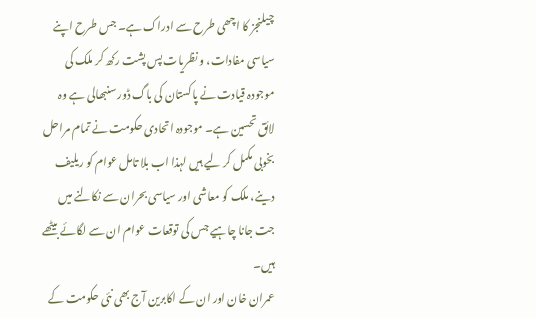چیلنجز کا اچھی طرح سے ادراک ہے۔ جس طرح اپنے سیاسی مفادات، و نظریات پس پشت رکھ کر ملک کی موجودہ قیادت نے پاکستان کی باگ ڈور سنبھالی ہے وہ لائق تحسین ہے۔ موجودہ اتحادی حکومت نے تمام مراحل بخوبی مکمل کر لیے ہیں لہذا اب بلا تامل عوام کو ریلیف دینے، ملک کو معاشی اور سیاسی بحران سے نکالنے میں جت جانا چاہیے جس کی توقعات عوام ان سے لگائے بیٹھے ہیں۔
عمران خان اور ان کے اکابرین آج بھی نئی حکومت کے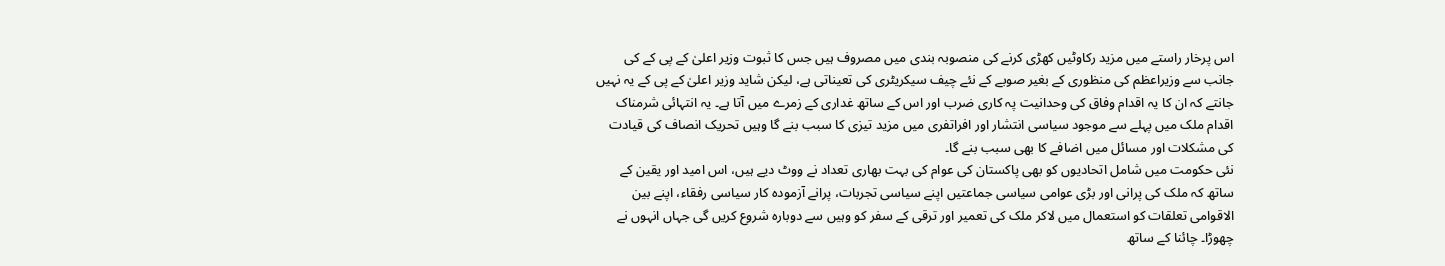اس پرخار راستے میں مزید رکاوٹیں کھڑی کرنے کی منصوبہ بندی میں مصروف ہیں جس کا ثبوت وزیر اعلیٰ کے پی کے کی جانب سے وزیراعظم کی منظوری کے بغیر صوبے کے نئے چیف سیکریٹری کی تعیناتی ہے، لیکن شاید وزیر اعلیٰ کے پی کے یہ نہیں جانتے کہ ان کا یہ اقدام وفاق کی وحدانیت پہ کاری ضرب اور اس کے ساتھ غداری کے زمرے میں آتا ہے۔ یہ انتہائی شرمناک اقدام ملک میں پہلے سے موجود سیاسی انتشار اور افراتفری میں مزید تیزی کا سبب بنے گا وہیں تحریک انصاف کی قیادت کی مشکلات اور مسائل میں اضافے کا بھی سبب بنے گا۔
نئی حکومت میں شامل اتحادیوں کو بھی پاکستان کی عوام کی بہت بھاری تعداد نے ووٹ دیے ہیں، اس امید اور یقین کے ساتھ کہ ملک کی پرانی اور بڑی عوامی سیاسی جماعتیں اپنے سیاسی تجربات، پرانے آزمودہ کار سیاسی رفقاء، اپنے بین الاقوامی تعلقات کو استعمال میں لاکر ملک کی تعمیر اور ترقی کے سفر کو وہیں سے دوبارہ شروع کریں گی جہاں انہوں نے چھوڑا۔ چائنا کے ساتھ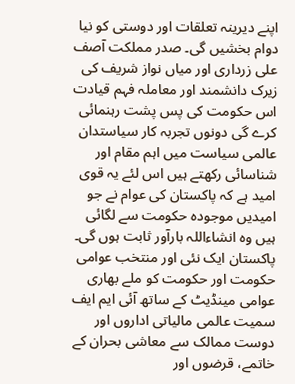اپنے دیرینہ تعلقات اور دوستی کو نیا دوام بخشیں گی۔ صدر مملکت آصف علی زرداری اور میاں نواز شریف کی زیرک دانشمند اور معاملہ فہم قیادت اس حکومت کی پس پشت رہنمائی کرے گی دونوں تجربہ کار سیاستدان عالمی سیاست میں اہم مقام اور شناسائی رکھتے ہیں اس لئے یہ قوی امید ہے کہ پاکستان کی عوام نے جو امیدیں موجودہ حکومت سے لگائی ہیں وہ انشاءاللہ بارآور ثابت ہوں گی۔
پاکستان ایک نئی اور منتخب عوامی حکومت اور حکومت کو ملے بھاری عوامی مینڈیٹ کے ساتھ آئی ایم ایف سمیت عالمی مالیاتی اداروں اور دوست ممالک سے معاشی بحران کے خاتمے، قرضوں اور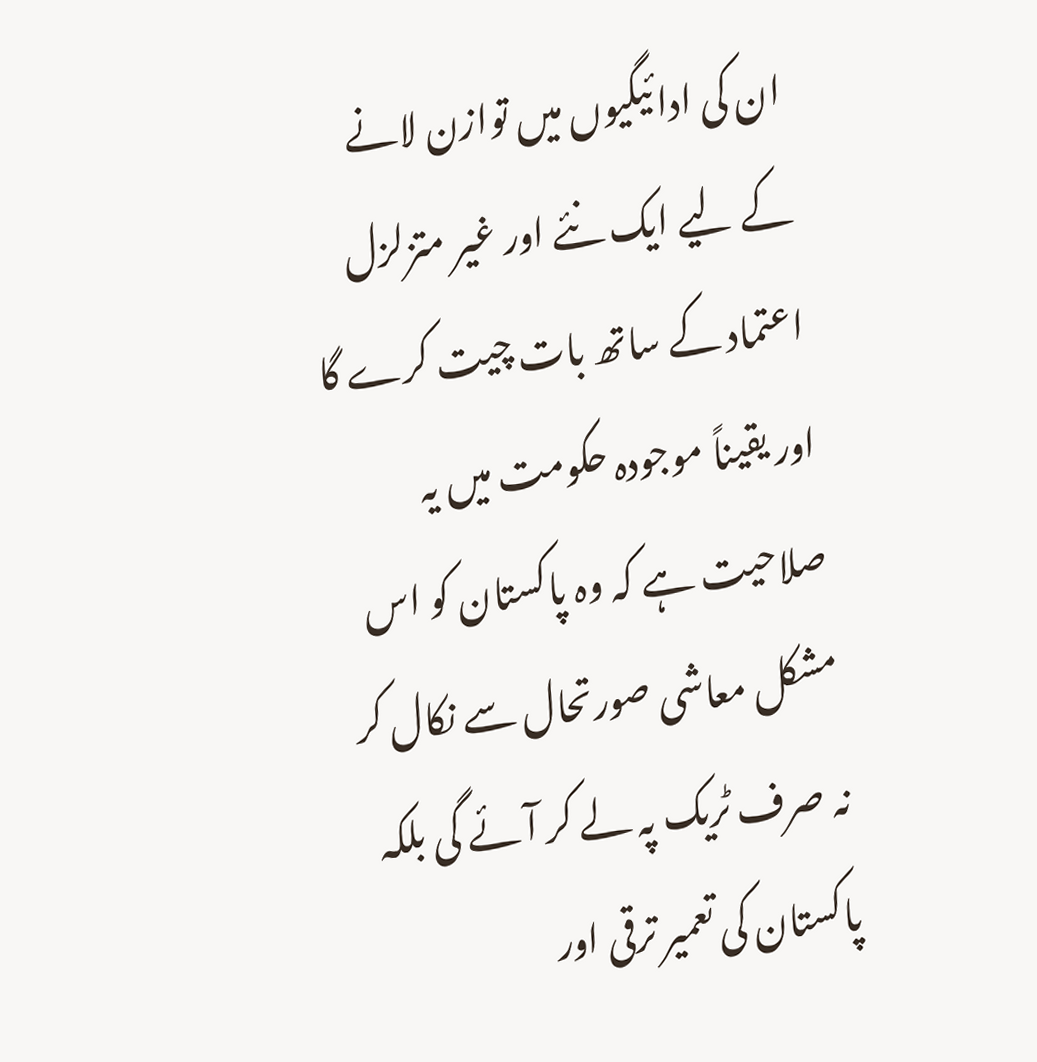ان کی ادائیگیوں میں توازن لانے کے لیے ایک نئے اور غیر متزلزل اعتماد کے ساتھ بات چیت کرے گا اور یقیناً موجودہ حکومت میں یہ صلاحیت ہے کہ وہ پاکستان کو اس مشکل معاشی صورتحال سے نکال کر نہ صرف ٹریک پہ لے کر آئے گی بلکہ پاکستان کی تعمیر ترقی اور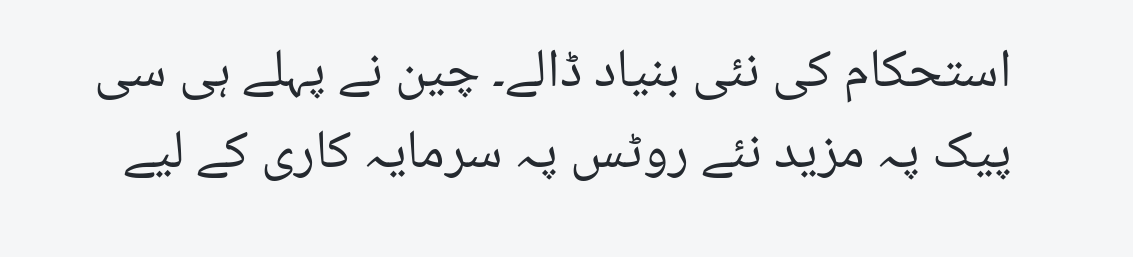استحکام کی نئی بنیاد ڈالے۔ چین نے پہلے ہی سی پیک پہ مزید نئے روٹس پہ سرمایہ کاری کے لیے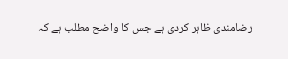رضامندی ظاہر کردی ہے جس کا واضح مطلب ہے کہ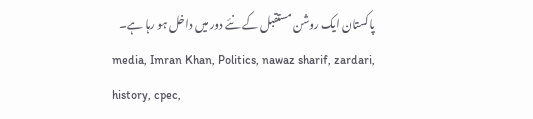پاکستان ایک روشن مستقبل کے نئے دور میں داخل ہو رہا ہے۔
media, Imran Khan, Politics, nawaz sharif, zardari, history, cpec,